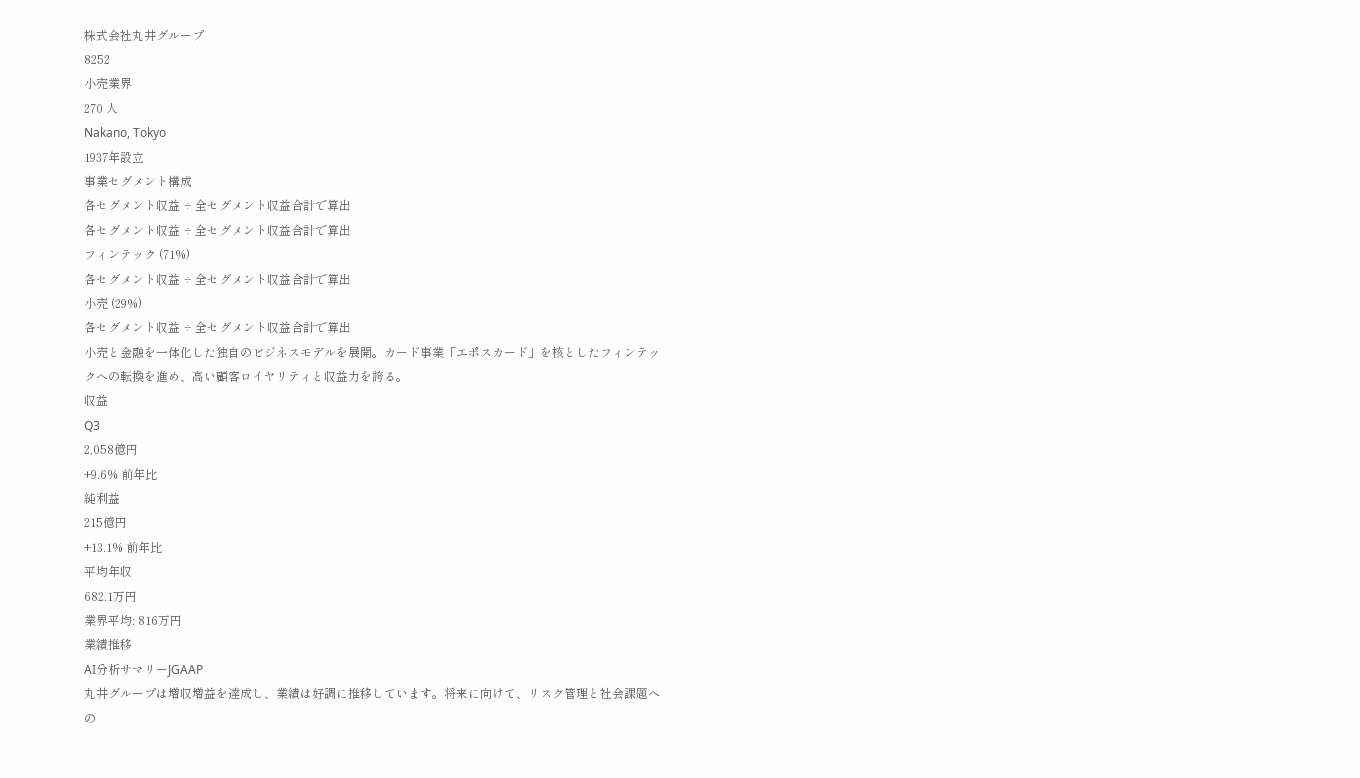株式会社丸井グループ
8252
小売業界
270 人
Nakano, Tokyo
1937年設立
事業セグメント構成
各セグメント収益 ÷ 全セグメント収益合計で算出
各セグメント収益 ÷ 全セグメント収益合計で算出
フィンテック (71%)
各セグメント収益 ÷ 全セグメント収益合計で算出
小売 (29%)
各セグメント収益 ÷ 全セグメント収益合計で算出
小売と金融を一体化した独自のビジネスモデルを展開。カード事業「エポスカード」を核としたフィンテックへの転換を進め、高い顧客ロイヤリティと収益力を誇る。
収益
Q3
2,058億円
+9.6% 前年比
純利益
215億円
+13.1% 前年比
平均年収
682.1万円
業界平均: 816万円
業績推移
AI分析サマリーJGAAP
丸井グループは増収増益を達成し、業績は好調に推移しています。将来に向けて、リスク管理と社会課題への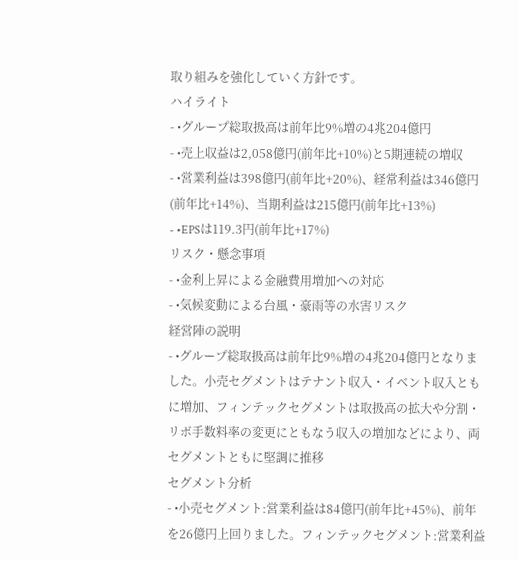取り組みを強化していく方針です。
ハイライト
- •グループ総取扱高は前年比9%増の4兆204億円
- •売上収益は2,058億円(前年比+10%)と5期連続の増収
- •営業利益は398億円(前年比+20%)、経常利益は346億円(前年比+14%)、当期利益は215億円(前年比+13%)
- •EPSは119.3円(前年比+17%)
リスク・懸念事項
- •金利上昇による金融費用増加への対応
- •気候変動による台風・豪雨等の水害リスク
経営陣の説明
- •グループ総取扱高は前年比9%増の4兆204億円となりました。小売セグメントはテナント収入・イベント収入ともに増加、フィンテックセグメントは取扱高の拡大や分割・リボ手数料率の変更にともなう収入の増加などにより、両セグメントともに堅調に推移
セグメント分析
- •小売セグメント:営業利益は84億円(前年比+45%)、前年を26億円上回りました。フィンテックセグメント:営業利益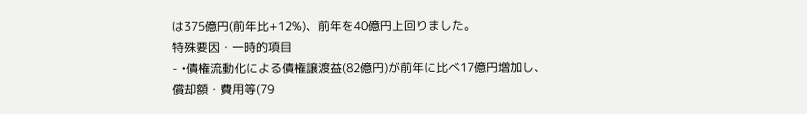は375億円(前年比+12%)、前年を40億円上回りました。
特殊要因・一時的項目
- •債権流動化による債権譲渡益(82億円)が前年に比べ17億円増加し、償却額・費用等(79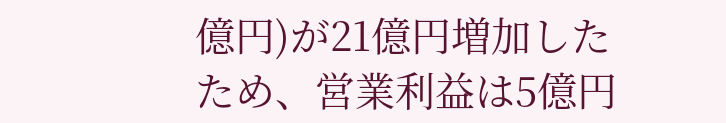億円)が21億円増加したため、営業利益は5億円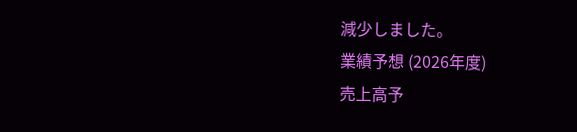減少しました。
業績予想 (2026年度)
売上高予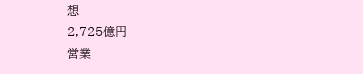想
2,725億円
営業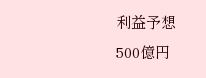利益予想
500億円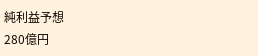純利益予想
280億円